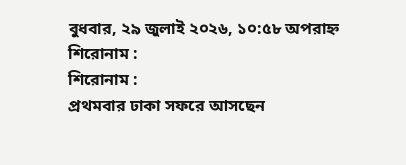বুধবার, ২৯ জুলাই ২০২৬, ১০:৫৮ অপরাহ্ন
শিরোনাম :
শিরোনাম :
প্রথমবার ঢাকা সফরে আসছেন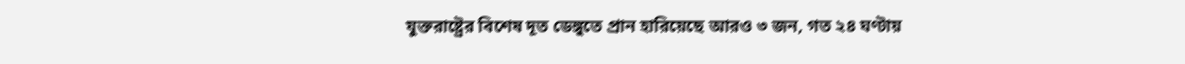যুক্তরাষ্ট্রের বিশেষ দূত ডেঙ্গুতে প্রান হারিয়েছে আরও ৩ জন, গত ২৪ ঘণ্টায়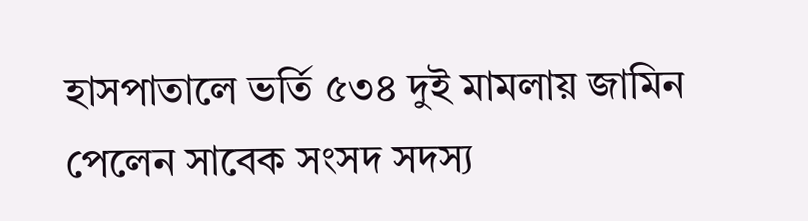হাসপাতালে ভর্তি ৫৩৪ দুই মামলায় জামিন পেলেন সাবেক সংসদ সদস্য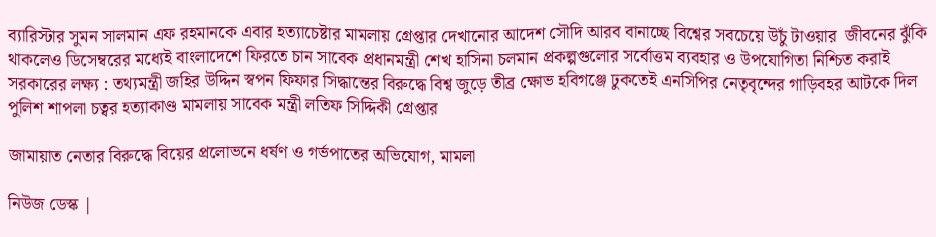ব্যারিস্টার সুমন সালমান এফ রহমানকে এবার হত্যাচেষ্টার মামলায় গ্রেপ্তার দেখানোর আদেশ সৌদি আরব বানাচ্ছে বিশ্বের সবচেয়ে উচুঁ টাওয়ার  জীবনের ঝুঁকি থাকলেও ডিসেম্বরের মধ্যেই বাংলাদেশে ফিরতে চান সাবেক প্রধানমন্ত্রী শেখ হাসিনা চলমান প্রকল্পগুলোর সর্বোত্তম ব্যবহার ও উপযোগিতা নিশ্চিত করাই সরকারের লক্ষ্য : তথ্যমন্ত্রী জহির উদ্দিন স্বপন ফিফার সিদ্ধান্তের বিরুদ্ধে বিশ্ব জুড়ে তীব্র ক্ষোভ হবিগঞ্জে ঢুকতেই এনসিপির নেতৃবৃন্দের গাড়িবহর আটকে দিল পুলিশ শাপলা চত্বর হত্যাকাণ্ড মামলায় সাবেক মন্ত্রী লতিফ সিদ্দিকী গ্রেপ্তার

জামায়াত নেতার বিরুদ্ধে বিয়ের প্রলোভনে ধর্ষণ ও গর্ভপাতের অভিযোগ, মামলা

নিউজ ডেস্ক |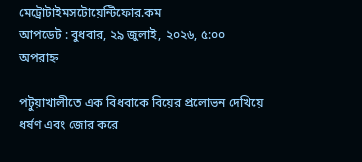মেট্রোটাইমসটোয়েন্টিফোর.কম
আপডেট : বুধবার, ২৯ জুলাই, ২০২৬, ৫:০০ অপরাহ্ন

পটুয়াখালীতে এক বিধবাকে বিয়ের প্রলোভন দেখিয়ে ধর্ষণ এবং জোর করে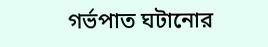গর্ভপাত ঘটানোর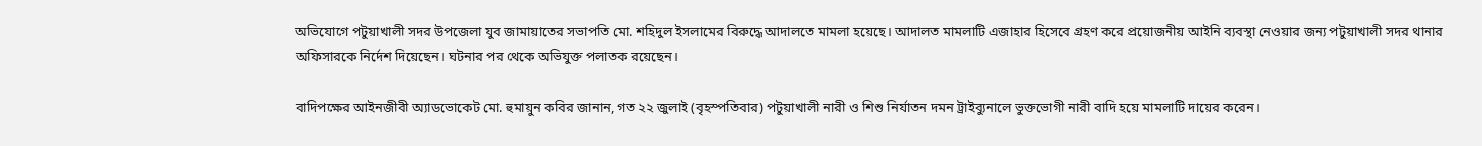অভিযোগে পটুয়াখালী সদর উপজেলা যুব জামায়াতের সভাপতি মো. শহিদুল ইসলামের বিরুদ্ধে আদালতে মামলা হয়েছে। আদালত মামলাটি এজাহার হিসেবে গ্রহণ করে প্রয়োজনীয় আইনি ব্যবস্থা নেওয়ার জন্য পটুয়াখালী সদর থানার অফিসারকে নির্দেশ দিয়েছেন। ঘটনার পর থেকে অভিযুক্ত পলাতক রয়েছেন।

বাদিপক্ষের আইনজীবী অ্যাডভোকেট মো. হুমায়ুন কবির জানান, গত ২২ জুলাই (বৃহস্পতিবার) পটুয়াখালী নারী ও শিশু নির্যাতন দমন ট্রাইব্যুনালে ভুক্তভোগী নারী বাদি হয়ে মামলাটি দায়ের করেন।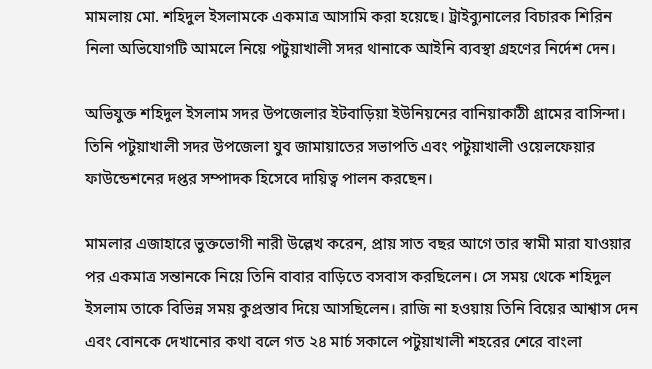মামলায় মো. শহিদুল ইসলামকে একমাত্র আসামি করা হয়েছে। ট্রাইব্যুনালের বিচারক শিরিন নিলা অভিযোগটি আমলে নিয়ে পটুয়াখালী সদর থানাকে আইনি ব্যবস্থা গ্রহণের নির্দেশ দেন।

অভিযুক্ত শহিদুল ইসলাম সদর উপজেলার ইটবাড়িয়া ইউনিয়নের বানিয়াকাঠী গ্রামের বাসিন্দা। তিনি পটুয়াখালী সদর উপজেলা যুব জামায়াতের সভাপতি এবং পটুয়াখালী ওয়েলফেয়ার ফাউন্ডেশনের দপ্তর সম্পাদক হিসেবে দায়িত্ব পালন করছেন।

মামলার এজাহারে ভুক্তভোগী নারী উল্লেখ করেন, প্রায় সাত বছর আগে তার স্বামী মারা যাওয়ার পর একমাত্র সন্তানকে নিয়ে তিনি বাবার বাড়িতে বসবাস করছিলেন। সে সময় থেকে শহিদুল ইসলাম তাকে বিভিন্ন সময় কুপ্রস্তাব দিয়ে আসছিলেন। রাজি না হওয়ায় তিনি বিয়ের আশ্বাস দেন এবং বোনকে দেখানোর কথা বলে গত ২৪ মার্চ সকালে পটুয়াখালী শহরের শেরে বাংলা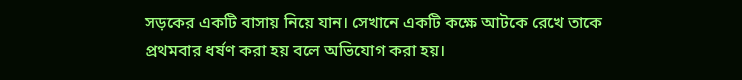সড়কের একটি বাসায় নিয়ে যান। সেখানে একটি কক্ষে আটকে রেখে তাকে প্রথমবার ধর্ষণ করা হয় বলে অভিযোগ করা হয়।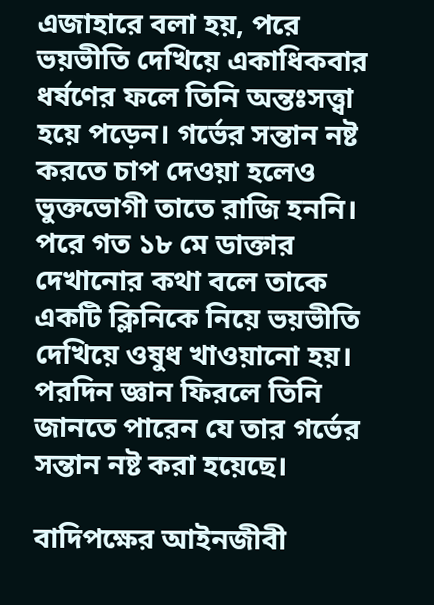এজাহারে বলা হয়, পরে ভয়ভীতি দেখিয়ে একাধিকবার ধর্ষণের ফলে তিনি অন্তঃসত্ত্বা হয়ে পড়েন। গর্ভের সন্তান নষ্ট করতে চাপ দেওয়া হলেও ভুক্তভোগী তাতে রাজি হননি। পরে গত ১৮ মে ডাক্তার দেখানোর কথা বলে তাকে একটি ক্লিনিকে নিয়ে ভয়ভীতি দেখিয়ে ওষুধ খাওয়ানো হয়। পরদিন জ্ঞান ফিরলে তিনি জানতে পারেন যে তার গর্ভের সন্তান নষ্ট করা হয়েছে।

বাদিপক্ষের আইনজীবী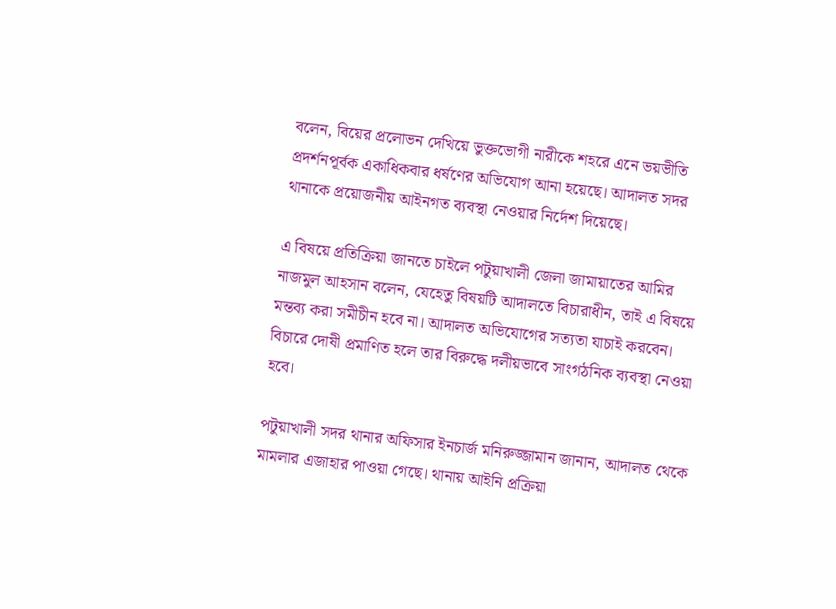বলেন, বিয়ের প্রলোভন দেখিয়ে ভুক্তভোগী নারীকে শহরে এনে ভয়ভীতি প্রদর্শনপূর্বক একাধিকবার ধর্ষণের অভিযোগ আনা হয়েছে। আদালত সদর থানাকে প্রয়োজনীয় আইনগত ব্যবস্থা নেওয়ার নির্দেশ দিয়েছে।

এ বিষয়ে প্রতিক্রিয়া জানতে চাইলে পটুয়াখালী জেলা জামায়াতের আমির নাজমুল আহসান বলেন, যেহেতু বিষয়টি আদালতে বিচারাধীন, তাই এ বিষয়ে মন্তব্য করা সমীচীন হবে না। আদালত অভিযোগের সত্যতা যাচাই করবেন। বিচারে দোষী প্রমাণিত হলে তার বিরুদ্ধে দলীয়ভাবে সাংগঠনিক ব্যবস্থা নেওয়া হবে।

পটুয়াখালী সদর থানার অফিসার ইনচার্জ মনিরুজ্জামান জানান, আদালত থেকে মামলার এজাহার পাওয়া গেছে। থানায় আইনি প্রক্রিয়া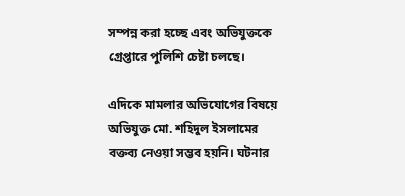সম্পন্ন করা হচ্ছে এবং অভিযুক্তকে গ্রেপ্তারে পুলিশি চেষ্টা চলছে।

এদিকে মামলার অভিযোগের বিষয়ে অভিযুক্ত মো. শহিদুল ইসলামের বক্তব্য নেওয়া সম্ভব হয়নি। ঘটনার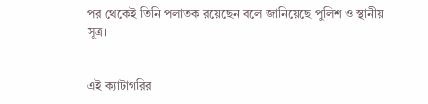পর থেকেই তিনি পলাতক রয়েছেন বলে জানিয়েছে পুলিশ ও স্থানীয় সূত্র।


এই ক্যাটাগরির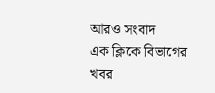আরও সংবাদ
এক ক্লিকে বিভাগের খবর